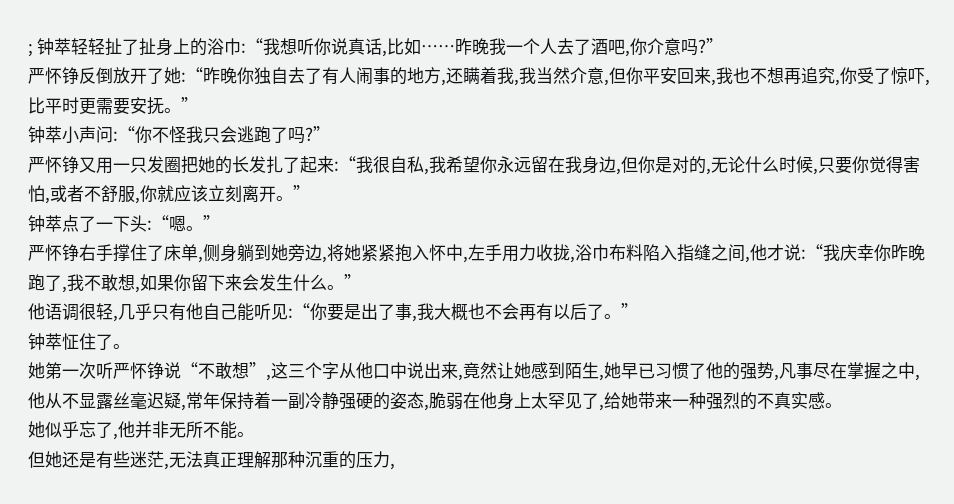; 钟萃轻轻扯了扯身上的浴巾:“我想听你说真话,比如……昨晚我一个人去了酒吧,你介意吗?”
严怀铮反倒放开了她:“昨晚你独自去了有人闹事的地方,还瞒着我,我当然介意,但你平安回来,我也不想再追究,你受了惊吓,比平时更需要安抚。”
钟萃小声问:“你不怪我只会逃跑了吗?”
严怀铮又用一只发圈把她的长发扎了起来:“我很自私,我希望你永远留在我身边,但你是对的,无论什么时候,只要你觉得害怕,或者不舒服,你就应该立刻离开。”
钟萃点了一下头:“嗯。”
严怀铮右手撑住了床单,侧身躺到她旁边,将她紧紧抱入怀中,左手用力收拢,浴巾布料陷入指缝之间,他才说:“我庆幸你昨晚跑了,我不敢想,如果你留下来会发生什么。”
他语调很轻,几乎只有他自己能听见:“你要是出了事,我大概也不会再有以后了。”
钟萃怔住了。
她第一次听严怀铮说“不敢想”,这三个字从他口中说出来,竟然让她感到陌生,她早已习惯了他的强势,凡事尽在掌握之中,他从不显露丝毫迟疑,常年保持着一副冷静强硬的姿态,脆弱在他身上太罕见了,给她带来一种强烈的不真实感。
她似乎忘了,他并非无所不能。
但她还是有些迷茫,无法真正理解那种沉重的压力,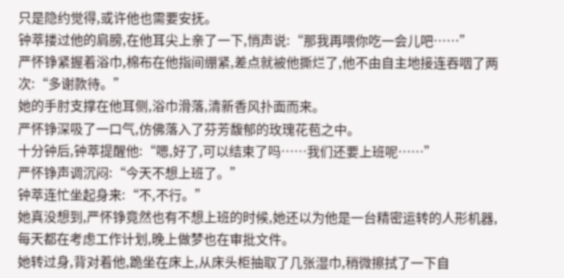只是隐约觉得,或许他也需要安抚。
钟萃搂过他的肩膀,在他耳尖上亲了一下,悄声说:“那我再喂你吃一会儿吧……”
严怀铮紧握着浴巾,棉布在他指间绷紧,差点就被他撕烂了,他不由自主地接连吞咽了两次:“多谢款待。”
她的手肘支撑在他耳侧,浴巾滑落,清新香风扑面而来。
严怀铮深吸了一口气,仿佛落入了芬芳馥郁的玫瑰花苞之中。
十分钟后,钟萃提醒他:“嗯,好了,可以结束了吗……我们还要上班呢……”
严怀铮声调沉闷:“今天不想上班了。”
钟萃连忙坐起身来:“不,不行。”
她真没想到,严怀铮竟然也有不想上班的时候,她还以为他是一台精密运转的人形机器,每天都在考虑工作计划,晚上做梦也在审批文件。
她转过身,背对着他,跪坐在床上,从床头柜抽取了几张湿巾,稍微擦拭了一下自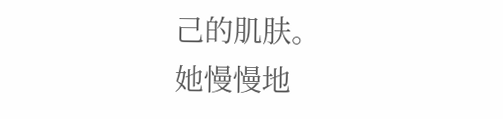己的肌肤。
她慢慢地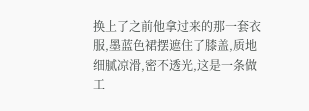换上了之前他拿过来的那一套衣服,墨蓝色裙摆遮住了膝盖,质地细腻凉滑,密不透光,这是一条做工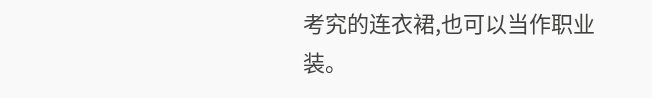考究的连衣裙,也可以当作职业装。